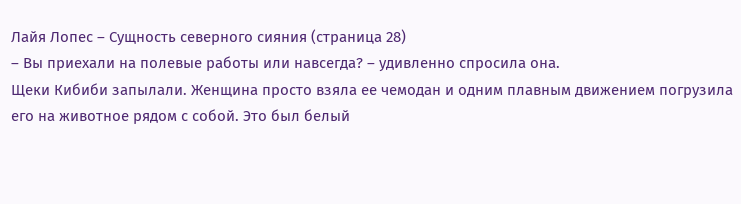Лайя Лопес – Сущность северного сияния (страница 28)
– Вы приехали на полевые работы или навсегда? – удивленно спросила она.
Щеки Кибиби запылали. Женщина просто взяла ее чемодан и одним плавным движением погрузила его на животное рядом с собой. Это был белый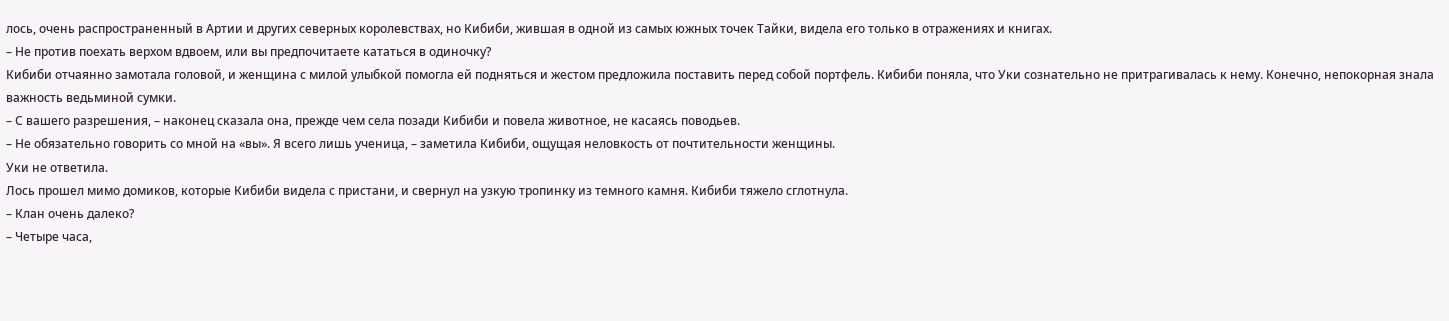лось, очень распространенный в Артии и других северных королевствах, но Кибиби, жившая в одной из самых южных точек Тайки, видела его только в отражениях и книгах.
– Не против поехать верхом вдвоем, или вы предпочитаете кататься в одиночку?
Кибиби отчаянно замотала головой, и женщина с милой улыбкой помогла ей подняться и жестом предложила поставить перед собой портфель. Кибиби поняла, что Уки сознательно не притрагивалась к нему. Конечно, непокорная знала важность ведьминой сумки.
– С вашего разрешения, – наконец сказала она, прежде чем села позади Кибиби и повела животное, не касаясь поводьев.
– Не обязательно говорить со мной на «вы». Я всего лишь ученица, – заметила Кибиби, ощущая неловкость от почтительности женщины.
Уки не ответила.
Лось прошел мимо домиков, которые Кибиби видела с пристани, и свернул на узкую тропинку из темного камня. Кибиби тяжело сглотнула.
– Клан очень далеко?
– Четыре часа,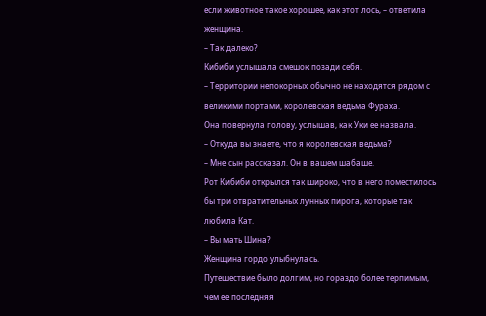если животное такое хорошее, как этот лось, – ответила женщина.
– Так далеко?
Кибиби услышала смешок позади себя.
– Территории непокорных обычно не находятся рядом с великими портами, королевская ведьма Фураха.
Она повернула голову, услышав, как Уки ее назвала.
– Откуда вы знаете, что я королевская ведьма?
– Мне сын рассказал. Он в вашем шабаше.
Рот Кибиби открылся так широко, что в него поместилось бы три отвратительных лунных пирога, которые так любила Кат.
– Вы мать Шина?
Женщина гордо улыбнулась.
Путешествие было долгим, но гораздо более терпимым, чем ее последняя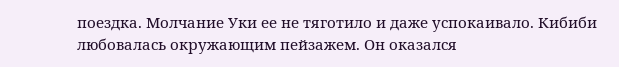поездка. Молчание Уки ее не тяготило и даже успокаивало. Кибиби любовалась окружающим пейзажем. Он оказался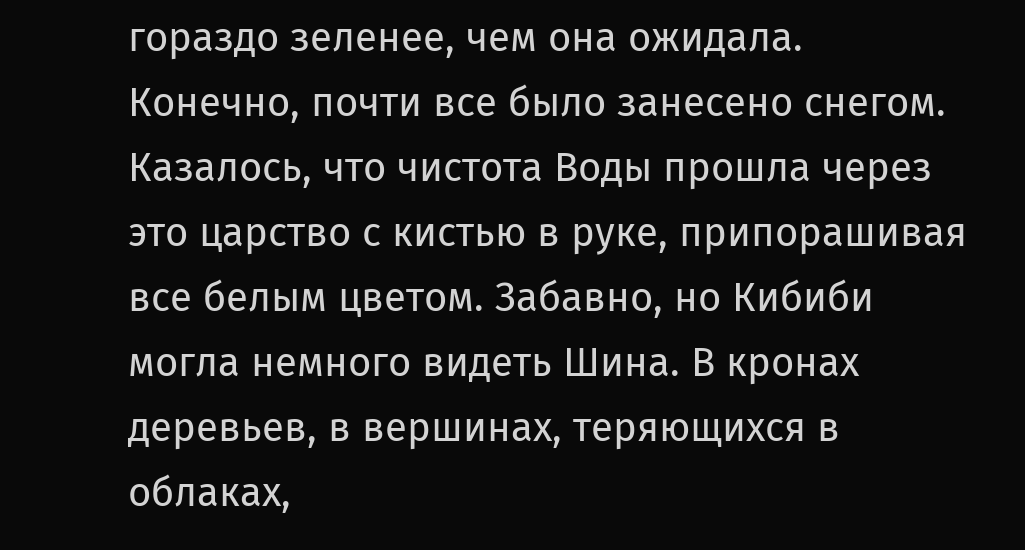гораздо зеленее, чем она ожидала. Конечно, почти все было занесено снегом. Казалось, что чистота Воды прошла через это царство с кистью в руке, припорашивая все белым цветом. Забавно, но Кибиби могла немного видеть Шина. В кронах деревьев, в вершинах, теряющихся в облаках,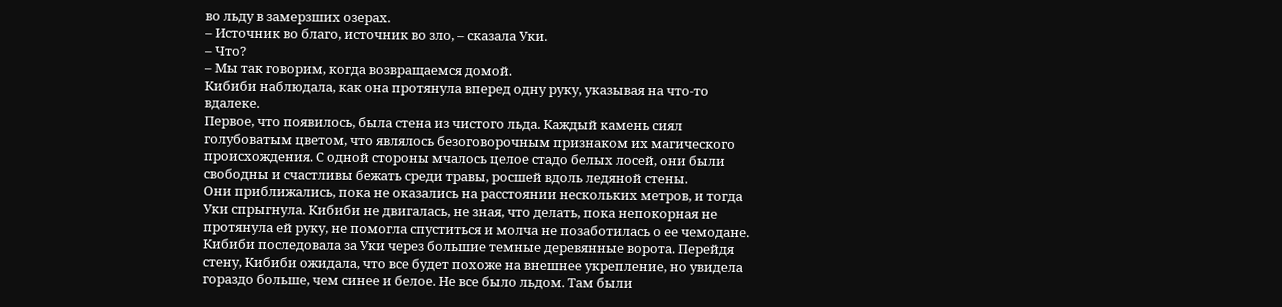во льду в замерзших озерах.
– Источник во благо, источник во зло, – сказала Уки.
– Что?
– Мы так говорим, когда возвращаемся домой.
Кибиби наблюдала, как она протянула вперед одну руку, указывая на что-то вдалеке.
Первое, что появилось, была стена из чистого льда. Каждый камень сиял голубоватым цветом, что являлось безоговорочным признаком их магического происхождения. С одной стороны мчалось целое стадо белых лосей, они были свободны и счастливы бежать среди травы, росшей вдоль ледяной стены.
Они приближались, пока не оказались на расстоянии нескольких метров, и тогда Уки спрыгнула. Кибиби не двигалась, не зная, что делать, пока непокорная не протянула ей руку, не помогла спуститься и молча не позаботилась о ее чемодане.
Кибиби последовала за Уки через большие темные деревянные ворота. Перейдя стену, Кибиби ожидала, что все будет похоже на внешнее укрепление, но увидела гораздо больше, чем синее и белое. Не все было льдом. Там были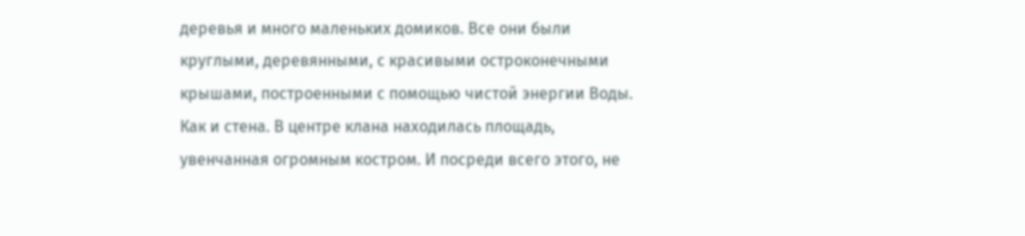деревья и много маленьких домиков. Все они были круглыми, деревянными, с красивыми остроконечными крышами, построенными с помощью чистой энергии Воды. Как и стена. В центре клана находилась площадь, увенчанная огромным костром. И посреди всего этого, не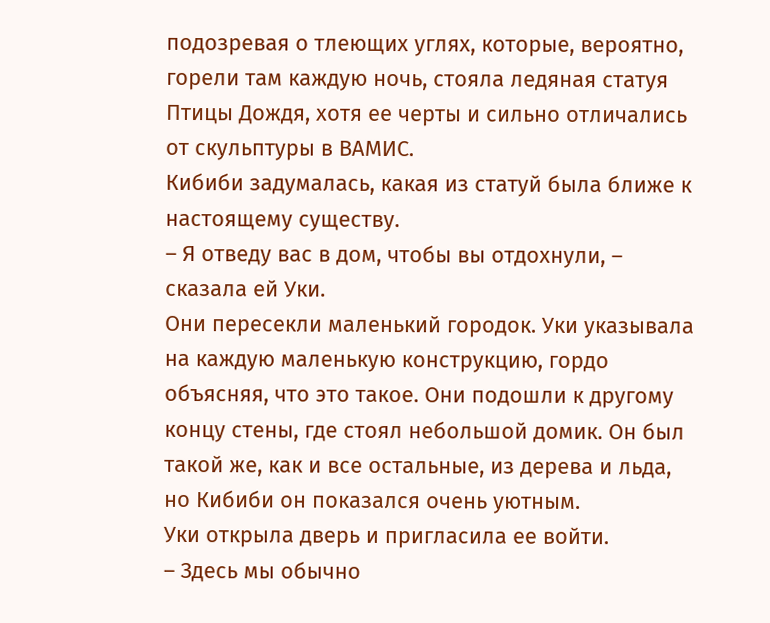подозревая о тлеющих углях, которые, вероятно, горели там каждую ночь, стояла ледяная статуя Птицы Дождя, хотя ее черты и сильно отличались от скульптуры в ВАМИС.
Кибиби задумалась, какая из статуй была ближе к настоящему существу.
– Я отведу вас в дом, чтобы вы отдохнули, – сказала ей Уки.
Они пересекли маленький городок. Уки указывала на каждую маленькую конструкцию, гордо объясняя, что это такое. Они подошли к другому концу стены, где стоял небольшой домик. Он был такой же, как и все остальные, из дерева и льда, но Кибиби он показался очень уютным.
Уки открыла дверь и пригласила ее войти.
– Здесь мы обычно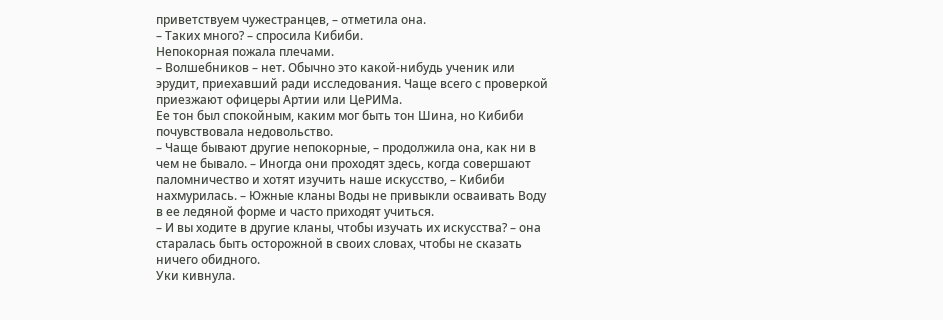приветствуем чужестранцев, – отметила она.
– Таких много? – спросила Кибиби.
Непокорная пожала плечами.
– Волшебников – нет. Обычно это какой-нибудь ученик или эрудит, приехавший ради исследования. Чаще всего с проверкой приезжают офицеры Артии или ЦеРИМа.
Ее тон был спокойным, каким мог быть тон Шина, но Кибиби почувствовала недовольство.
– Чаще бывают другие непокорные, – продолжила она, как ни в чем не бывало. – Иногда они проходят здесь, когда совершают паломничество и хотят изучить наше искусство, – Кибиби нахмурилась. – Южные кланы Воды не привыкли осваивать Воду в ее ледяной форме и часто приходят учиться.
– И вы ходите в другие кланы, чтобы изучать их искусства? – она старалась быть осторожной в своих словах, чтобы не сказать ничего обидного.
Уки кивнула.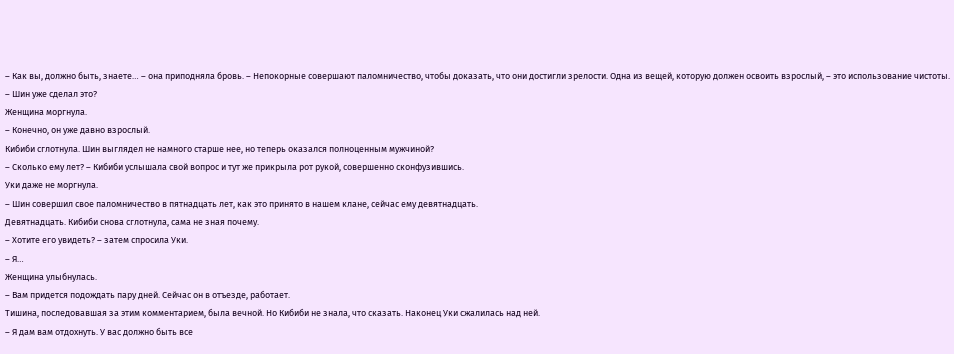– Как вы, должно быть, знаете… – она приподняла бровь. – Непокорные совершают паломничество, чтобы доказать, что они достигли зрелости. Одна из вещей, которую должен освоить взрослый, – это использование чистоты.
– Шин уже сделал это?
Женщина моргнула.
– Конечно, он уже давно взрослый.
Кибиби сглотнула. Шин выглядел не намного старше нее, но теперь оказался полноценным мужчиной?
– Сколько ему лет? – Кибиби услышала свой вопрос и тут же прикрыла рот рукой, совершенно сконфузившись.
Уки даже не моргнула.
– Шин совершил свое паломничество в пятнадцать лет, как это принято в нашем клане, сейчас ему девятнадцать.
Девятнадцать. Кибиби снова сглотнула, сама не зная почему.
– Хотите его увидеть? – затем спросила Уки.
– Я…
Женщина улыбнулась.
– Вам придется подождать пару дней. Сейчас он в отъезде, работает.
Тишина, последовавшая за этим комментарием, была вечной. Но Кибиби не знала, что сказать. Наконец Уки сжалилась над ней.
– Я дам вам отдохнуть. У вас должно быть все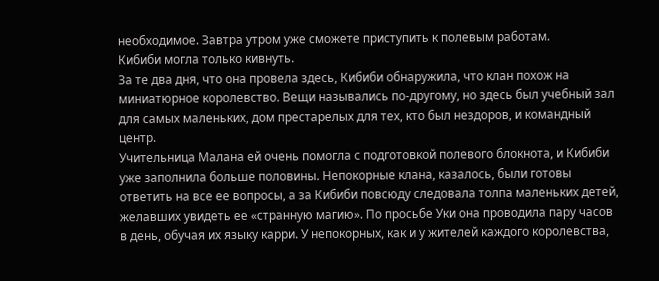необходимое. Завтра утром уже сможете приступить к полевым работам.
Кибиби могла только кивнуть.
За те два дня, что она провела здесь, Кибиби обнаружила, что клан похож на миниатюрное королевство. Вещи назывались по-другому, но здесь был учебный зал для самых маленьких, дом престарелых для тех, кто был нездоров, и командный центр.
Учительница Малана ей очень помогла с подготовкой полевого блокнота, и Кибиби уже заполнила больше половины. Непокорные клана, казалось, были готовы ответить на все ее вопросы, а за Кибиби повсюду следовала толпа маленьких детей, желавших увидеть ее «странную магию». По просьбе Уки она проводила пару часов в день, обучая их языку карри. У непокорных, как и у жителей каждого королевства,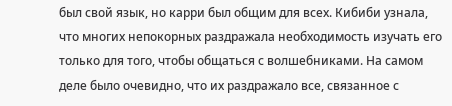был свой язык, но карри был общим для всех. Кибиби узнала, что многих непокорных раздражала необходимость изучать его только для того, чтобы общаться с волшебниками. На самом деле было очевидно, что их раздражало все, связанное с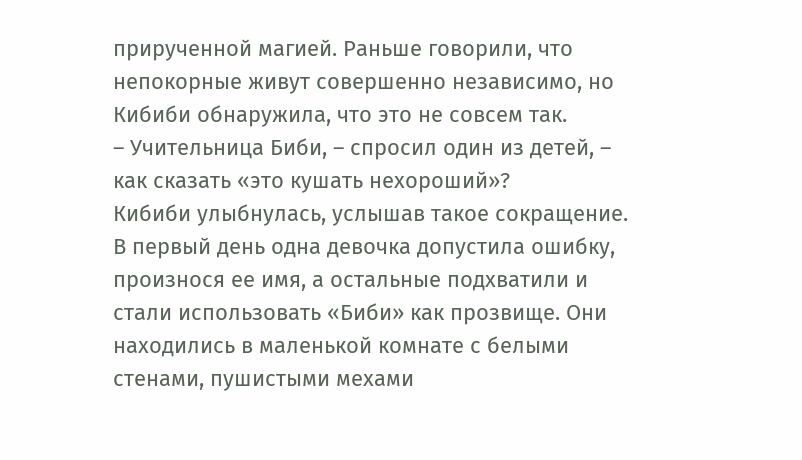прирученной магией. Раньше говорили, что непокорные живут совершенно независимо, но Кибиби обнаружила, что это не совсем так.
– Учительница Биби, – спросил один из детей, – как сказать «это кушать нехороший»?
Кибиби улыбнулась, услышав такое сокращение. В первый день одна девочка допустила ошибку, произнося ее имя, а остальные подхватили и стали использовать «Биби» как прозвище. Они находились в маленькой комнате с белыми стенами, пушистыми мехами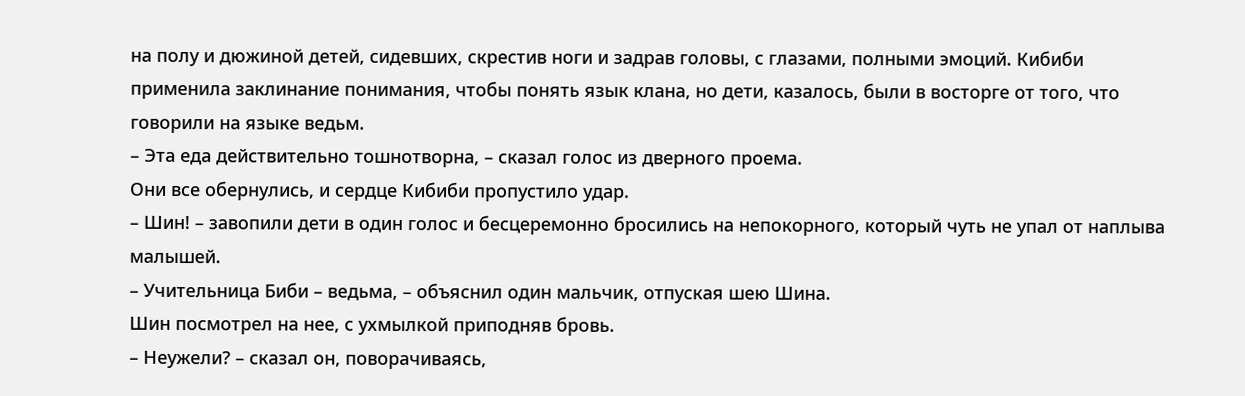на полу и дюжиной детей, сидевших, скрестив ноги и задрав головы, с глазами, полными эмоций. Кибиби применила заклинание понимания, чтобы понять язык клана, но дети, казалось, были в восторге от того, что говорили на языке ведьм.
– Эта еда действительно тошнотворна, – сказал голос из дверного проема.
Они все обернулись, и сердце Кибиби пропустило удар.
– Шин! – завопили дети в один голос и бесцеремонно бросились на непокорного, который чуть не упал от наплыва малышей.
– Учительница Биби – ведьма, – объяснил один мальчик, отпуская шею Шина.
Шин посмотрел на нее, с ухмылкой приподняв бровь.
– Неужели? – сказал он, поворачиваясь,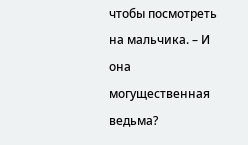чтобы посмотреть на мальчика. – И она могущественная ведьма?